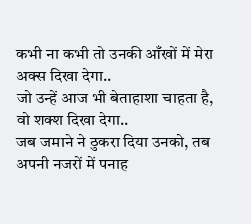कभी ना कभी तो उनकी आँखों में मेरा अक्स दिखा देगा..
जो उन्हें आज भी बेताहाशा चाहता है, वो शक्श दिखा देगा..
जब जमाने ने ठुकरा दिया उनको, तब अपनी नजरों में पनाह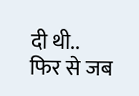दी थी..
फिर से जब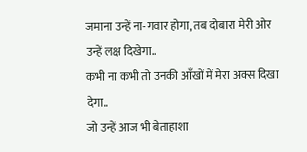जमाना उन्हें ना-गवार होगा, तब दोबारा मेरी ओर उन्हें लक्ष दिखेगा..
कभी ना कभी तो उनकी आँखों में मेरा अक्स दिखा देगा..
जो उन्हें आज भी बेताहाशा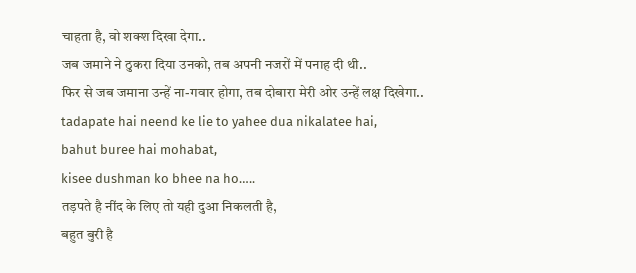चाहता है, वो शक्श दिखा देगा..
जब जमाने ने ठुकरा दिया उनको, तब अपनी नजरों में पनाह दी थी..
फिर से जब जमाना उन्हें ना-गवार होगा, तब दोबारा मेरी ओर उन्हें लक्ष दिखेगा..
tadapate hai neend ke lie to yahee dua nikalatee hai,
bahut buree hai mohabat,
kisee dushman ko bhee na ho…..
तड़पते है नींद के लिए तो यही दुआ निकलती है,
बहुत बुरी है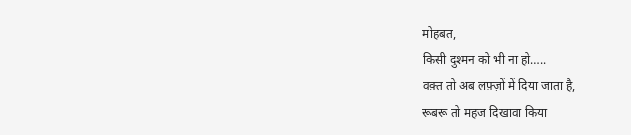मोहबत,
किसी दुश्मन को भी ना हो…..
वक़्त तो अब लफ़्ज़ों में दिया जाता है,
रूबरू तो महज दिखावा किया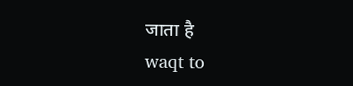जाता है
waqt to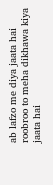ab lafzo me diya jaata hai
roobroo to meha dikhawa kiya jaata hai